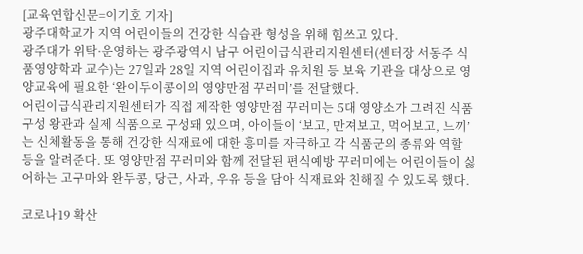[교육연합신문=이기호 기자]
광주대학교가 지역 어린이들의 건강한 식습관 형성을 위해 힘쓰고 있다.
광주대가 위탁·운영하는 광주광역시 남구 어린이급식관리지원센터(센터장 서동주 식품영양학과 교수)는 27일과 28일 지역 어린이집과 유치원 등 보육 기관을 대상으로 영양교육에 필요한 ‘완이두이콩이의 영양만점 꾸러미’를 전달했다.
어린이급식관리지원센터가 직접 제작한 영양만점 꾸러미는 5대 영양소가 그려진 식품 구성 왕관과 실제 식품으로 구성돼 있으며, 아이들이 ‘보고, 만져보고, 먹어보고, 느끼’는 신체활동을 통해 건강한 식재료에 대한 흥미를 자극하고 각 식품군의 종류와 역할 등을 알려준다. 또 영양만점 꾸러미와 함께 전달된 편식예방 꾸러미에는 어린이들이 싫어하는 고구마와 완두콩, 당근, 사과, 우유 등을 담아 식재료와 친해질 수 있도록 했다.

코로나19 확산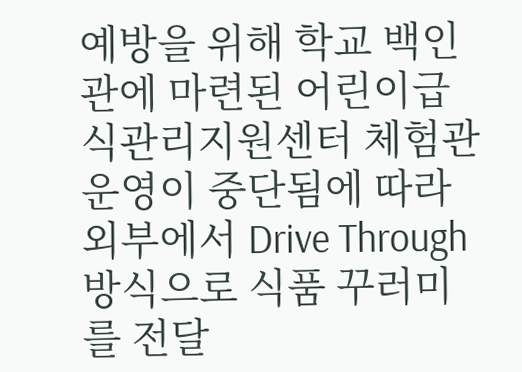예방을 위해 학교 백인관에 마련된 어린이급식관리지원센터 체험관 운영이 중단됨에 따라 외부에서 Drive Through 방식으로 식품 꾸러미를 전달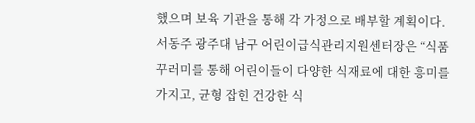했으며 보육 기관을 통해 각 가정으로 배부할 계획이다.
서동주 광주대 남구 어린이급식관리지원센터장은 “식품 꾸러미를 통해 어린이들이 다양한 식재료에 대한 흥미를 가지고, 균형 잡힌 건강한 식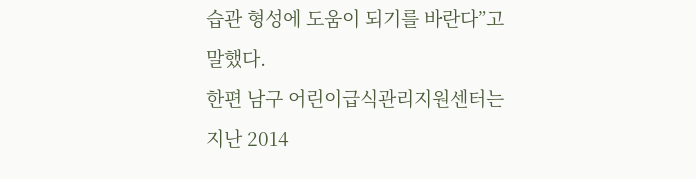습관 형성에 도움이 되기를 바란다”고 말했다.
한편 남구 어린이급식관리지원센터는 지난 2014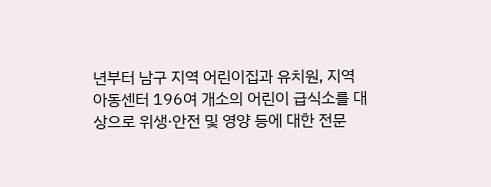년부터 남구 지역 어린이집과 유치원, 지역아동센터 196여 개소의 어린이 급식소를 대상으로 위생·안전 및 영양 등에 대한 전문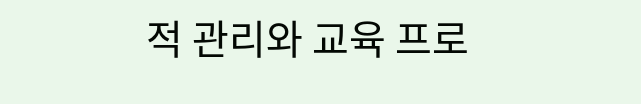적 관리와 교육 프로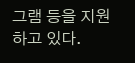그램 등을 지원하고 있다.